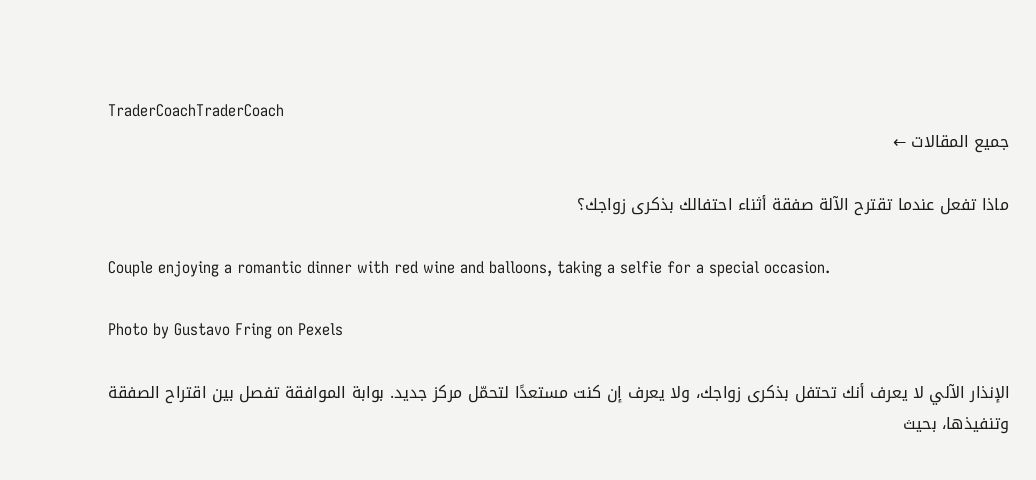TraderCoachTraderCoach
جميع المقالات ←

ماذا تفعل عندما تقترح الآلة صفقة أثناء احتفالك بذكرى زواجك؟

Couple enjoying a romantic dinner with red wine and balloons, taking a selfie for a special occasion.

Photo by Gustavo Fring on Pexels

الإنذار الآلي لا يعرف أنك تحتفل بذكرى زواجك، ولا يعرف إن كنت مستعدًا لتحمّل مركز جديد. بوابة الموافقة تفصل بين اقتراح الصفقة وتنفيذها، بحيث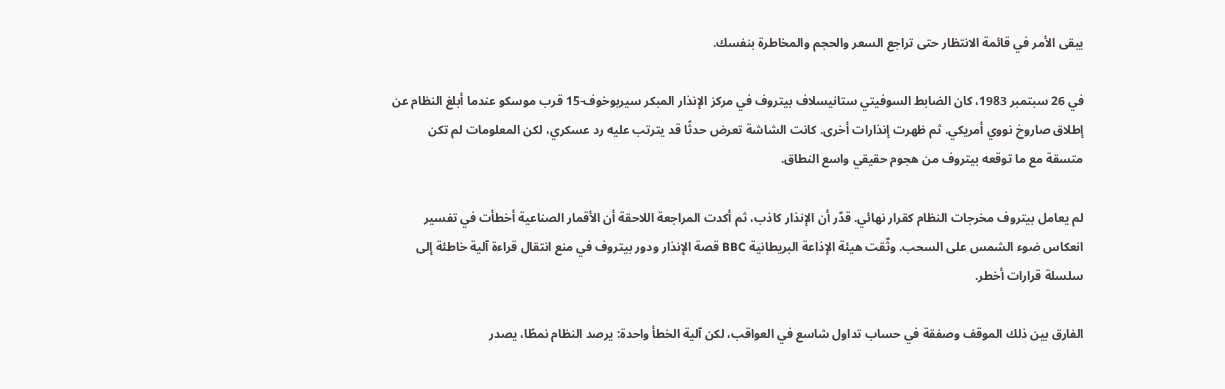يبقى الأمر في قائمة الانتظار حتى تراجع السعر والحجم والمخاطرة بنفسك.

في 26 سبتمبر 1983، كان الضابط السوفيتي ستانيسلاف بيتروف في مركز الإنذار المبكر سيربوخوف-15 قرب موسكو عندما أبلغ النظام عن إطلاق صاروخ نووي أمريكي. ثم ظهرت إنذارات أخرى. كانت الشاشة تعرض حدثًا قد يترتب عليه رد عسكري، لكن المعلومات لم تكن متسقة مع ما توقعه بيتروف من هجوم حقيقي واسع النطاق.

لم يعامل بيتروف مخرجات النظام كقرار نهائي. قدّر أن الإنذار كاذب، ثم أكدت المراجعة اللاحقة أن الأقمار الصناعية أخطأت في تفسير انعكاس ضوء الشمس على السحب. وثّقت هيئة الإذاعة البريطانية BBC قصة الإنذار ودور بيتروف في منع انتقال قراءة آلية خاطئة إلى سلسلة قرارات أخطر.

الفارق بين ذلك الموقف وصفقة في حساب تداول شاسع في العواقب، لكن آلية الخطأ واحدة: يرصد النظام نمطًا، يصدر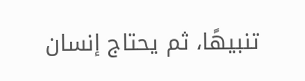تنبيهًا، ثم يحتاج إنسان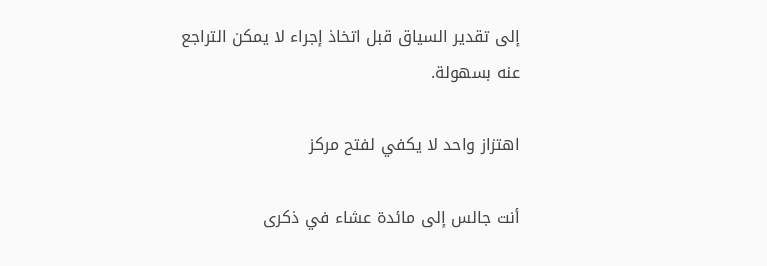إلى تقدير السياق قبل اتخاذ إجراء لا يمكن التراجع عنه بسهولة.

اهتزاز واحد لا يكفي لفتح مركز

أنت جالس إلى مائدة عشاء في ذكرى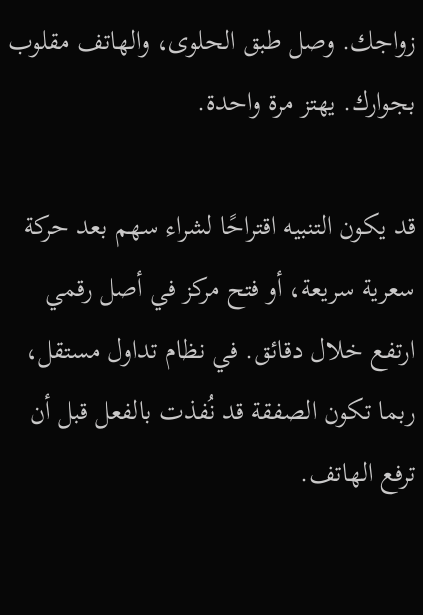زواجك. وصل طبق الحلوى، والهاتف مقلوب بجوارك. يهتز مرة واحدة.

قد يكون التنبيه اقتراحًا لشراء سهم بعد حركة سعرية سريعة، أو فتح مركز في أصل رقمي ارتفع خلال دقائق. في نظام تداول مستقل، ربما تكون الصفقة قد نُفذت بالفعل قبل أن ترفع الهاتف.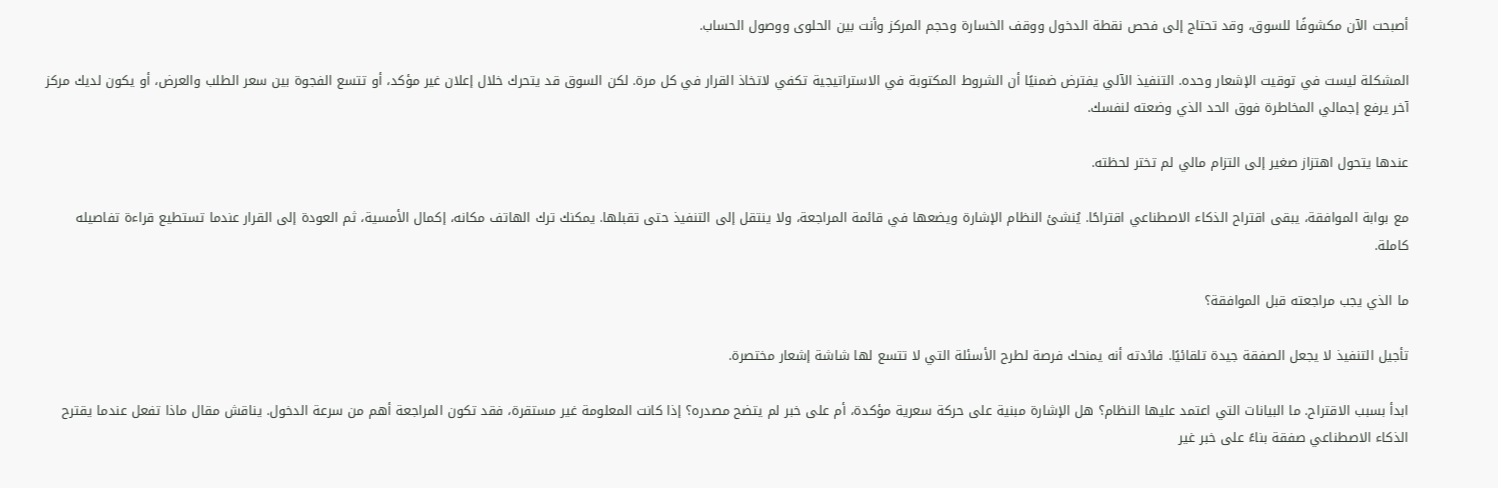أصبحت الآن مكشوفًا للسوق، وقد تحتاج إلى فحص نقطة الدخول ووقف الخسارة وحجم المركز وأنت بين الحلوى ووصول الحساب.

المشكلة ليست في توقيت الإشعار وحده. التنفيذ الآلي يفترض ضمنيًا أن الشروط المكتوبة في الاستراتيجية تكفي لاتخاذ القرار في كل مرة. لكن السوق قد يتحرك خلال إعلان غير مؤكد، أو تتسع الفجوة بين سعر الطلب والعرض، أو يكون لديك مركز آخر يرفع إجمالي المخاطرة فوق الحد الذي وضعته لنفسك.

عندها يتحول اهتزاز صغير إلى التزام مالي لم تختر لحظته.

مع بوابة الموافقة، يبقى اقتراح الذكاء الاصطناعي اقتراحًا. يُنشئ النظام الإشارة ويضعها في قائمة المراجعة، ولا ينتقل إلى التنفيذ حتى تقبلها. يمكنك ترك الهاتف مكانه، إكمال الأمسية، ثم العودة إلى القرار عندما تستطيع قراءة تفاصيله كاملة.

ما الذي يجب مراجعته قبل الموافقة؟

تأجيل التنفيذ لا يجعل الصفقة جيدة تلقائيًا. فائدته أنه يمنحك فرصة لطرح الأسئلة التي لا تتسع لها شاشة إشعار مختصرة.

ابدأ بسبب الاقتراح. ما البيانات التي اعتمد عليها النظام؟ هل الإشارة مبنية على حركة سعرية مؤكدة، أم على خبر لم يتضح مصدره؟ إذا كانت المعلومة غير مستقرة، فقد تكون المراجعة أهم من سرعة الدخول. يناقش مقال ماذا تفعل عندما يقترح الذكاء الاصطناعي صفقة بناءً على خبر غير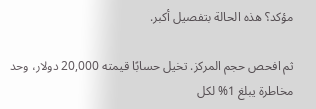مؤكد؟ هذه الحالة بتفصيل أكبر.

ثم افحص حجم المركز. تخيل حسابًا قيمته 20,000 دولار، وحد مخاطرة يبلغ 1% لكل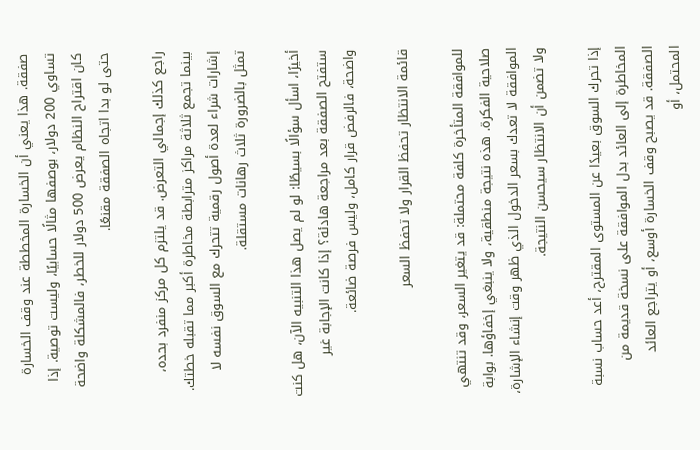صفقة. هذا يعني أن الخسارة المخططة عند وقف الخسارة تساوي 200 دولار، بوصفها مثالًا حسابيًا، وليست توصية. إذا كان اقتراح النظام يعرض 500 دولار للخطر، فالمشكلة واضحة حتى لو بدا اتجاه الصفقة مقنعًا.

راجع كذلك إجمالي التعرض. قد يلتزم كل مركز منفرد بحده، بينما تجمع ثلاثة مراكز مترابطة مخاطرة أكبر مما تقبله خطتك. إشارات شراء لعدة أصول رقمية تتحرك مع السوق نفسه لا تمثل بالضرورة ثلاث رهانات مستقلة.

أخيرًا، اسأل سؤالًا بسيطًا: لو لم يصل هذا التنبيه الآن، هل كنت ستفتح الصفقة بعد مراجعة هادئة؟ إذا كانت الإجابة غير واضحة، فالرفض قرار كامل، وليس فرصة ضائعة.

قائمة الانتظار تحفظ القرار ولا تحفظ السعر

للموافقة المتأخرة كلفة محتملة: قد يتغير السعر، وقد تنتهي صلاحية الفكرة. هذه نتيجة منطقية، ولا ينبغي إخفاؤها. بوابة الموافقة لا تعدك بسعر الدخول الذي ظهر وقت إنشاء الإشارة، ولا تضمن أن الانتظار سيحسن النتيجة.

إذا تحرك السوق بعيدًا عن المستوى المقترح، أعد حساب نسبة المخاطرة إلى العائد بدل الموافقة على نسخة قديمة من الصفقة. قد يصبح وقف الخسارة أوسع، أو يتراجع العائد المحتمل، أو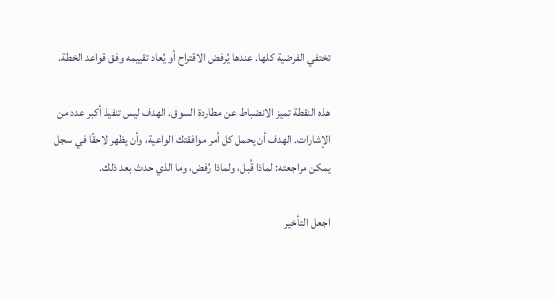تختفي الفرضية كلها. عندها يُرفض الاقتراح أو يُعاد تقييمه وفق قواعد الخطة.

هذه النقطة تميز الانضباط عن مطاردة السوق. الهدف ليس تنفيذ أكبر عدد من الإشارات. الهدف أن يحمل كل أمر موافقتك الواعية، وأن يظهر لاحقًا في سجل يمكن مراجعته: لماذا قُبل، ولماذا رُفض، وما الذي حدث بعد ذلك.

اجعل التأخير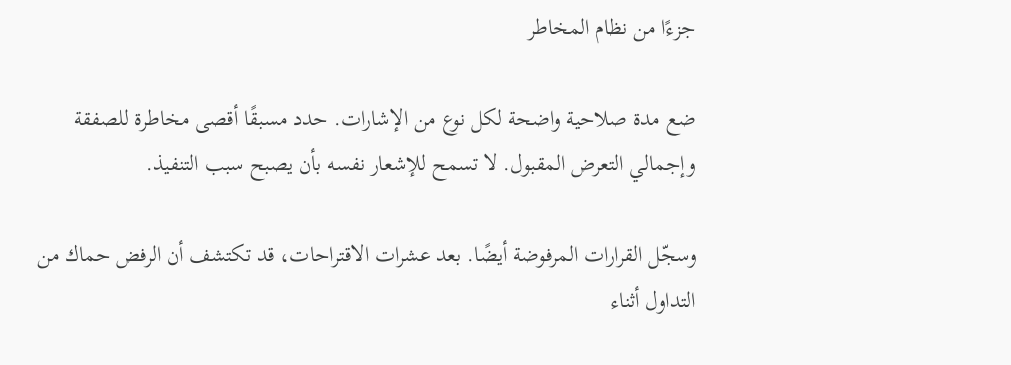جزءًا من نظام المخاطر

ضع مدة صلاحية واضحة لكل نوع من الإشارات. حدد مسبقًا أقصى مخاطرة للصفقة وإجمالي التعرض المقبول. لا تسمح للإشعار نفسه بأن يصبح سبب التنفيذ.

وسجّل القرارات المرفوضة أيضًا. بعد عشرات الاقتراحات، قد تكتشف أن الرفض حماك من التداول أثناء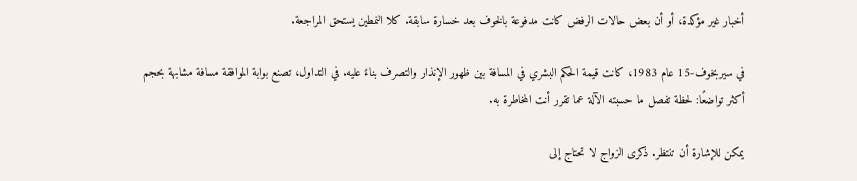أخبار غير مؤكدة، أو أن بعض حالات الرفض كانت مدفوعة بالخوف بعد خسارة سابقة. كلا النمطين يستحق المراجعة.

في سيربخوف-15 عام 1983، كانت قيمة الحكم البشري في المسافة بين ظهور الإنذار والتصرف بناءً عليه. في التداول، تصنع بوابة الموافقة مسافة مشابهة بحجم أكثر تواضعًا: لحظة تفصل ما حسبته الآلة عما تقرر أنت المخاطرة به.

يمكن للإشارة أن تنتظر. ذكرى الزواج لا تحتاج إلى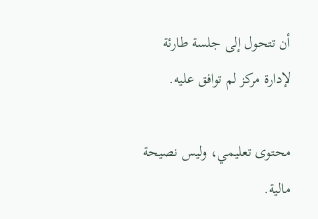أن تتحول إلى جلسة طارئة لإدارة مركز لم توافق عليه.

محتوى تعليمي، وليس نصيحة مالية.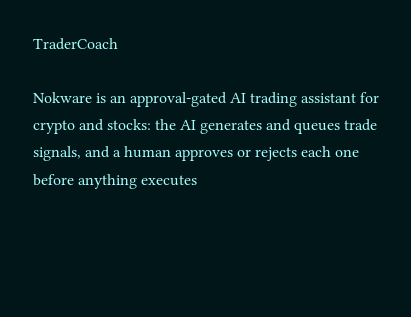TraderCoach

Nokware is an approval-gated AI trading assistant for crypto and stocks: the AI generates and queues trade signals, and a human approves or rejects each one before anything executes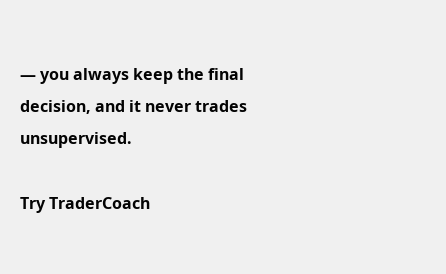— you always keep the final decision, and it never trades unsupervised.

Try TraderCoach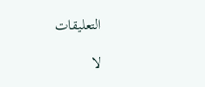التعليقات

لا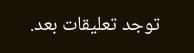توجد تعليقات بعد.